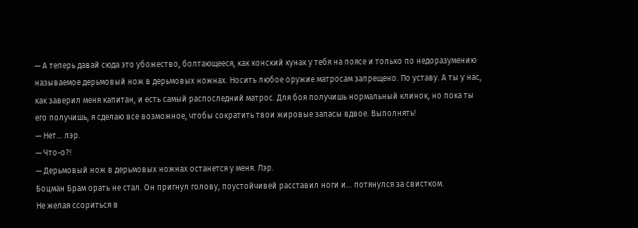— А теперь давай сюда это убожество, болтающееся, как конский кунак у тебя на поясе и только по недоразумению называемое дерьмовый нож в дерьмовых ножнах. Носить любое оружие матросам запрещено. По уставу. А ты у нас, как заверил меня капитан, и есть самый распоследний матрос. Для боя получишь нормальный клинок, но пока ты его получишь, я сделаю все возможное, чтобы сократить твои жировые запасы вдвое. Выполнять!
— Нет… лэр.
— Что-о?!
— Дерьмовый нож в дерьмовых ножнах останется у меня. Лэр.
Боцман Брам орать не стал. Он пригнул голову, поустойчивей расставил ноги и… потянулся за свистком.
Не желая ссориться в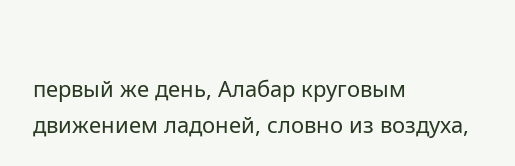первый же день, Алабар круговым движением ладоней, словно из воздуха,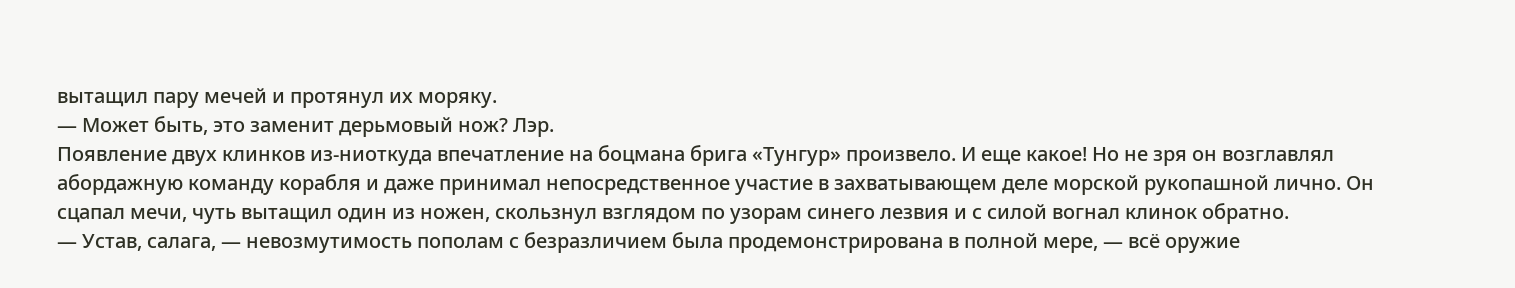вытащил пару мечей и протянул их моряку.
— Может быть, это заменит дерьмовый нож? Лэр.
Появление двух клинков из-ниоткуда впечатление на боцмана брига «Тунгур» произвело. И еще какое! Но не зря он возглавлял абордажную команду корабля и даже принимал непосредственное участие в захватывающем деле морской рукопашной лично. Он сцапал мечи, чуть вытащил один из ножен, скользнул взглядом по узорам синего лезвия и с силой вогнал клинок обратно.
— Устав, салага, — невозмутимость пополам с безразличием была продемонстрирована в полной мере, — всё оружие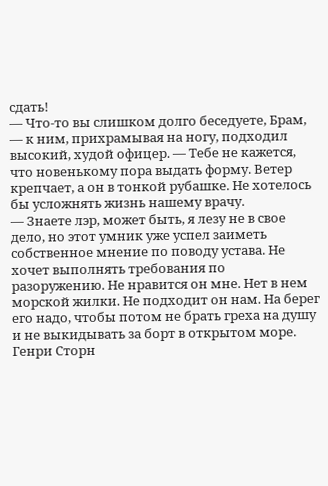сдать!
— Что-то вы слишком долго беседуете, Брам, — к ним, прихрамывая на ногу, подходил высокий, худой офицер. — Тебе не кажется, что новенькому пора выдать форму. Ветер крепчает, а он в тонкой рубашке. Не хотелось бы усложнять жизнь нашему врачу.
— Знаете лэр, может быть, я лезу не в свое дело, но этот умник уже успел заиметь собственное мнение по поводу устава. Не хочет выполнять требования по разоружению. Не нравится он мне. Нет в нем морской жилки. Не подходит он нам. На берег его надо, чтобы потом не брать греха на душу и не выкидывать за борт в открытом море.
Генри Сторн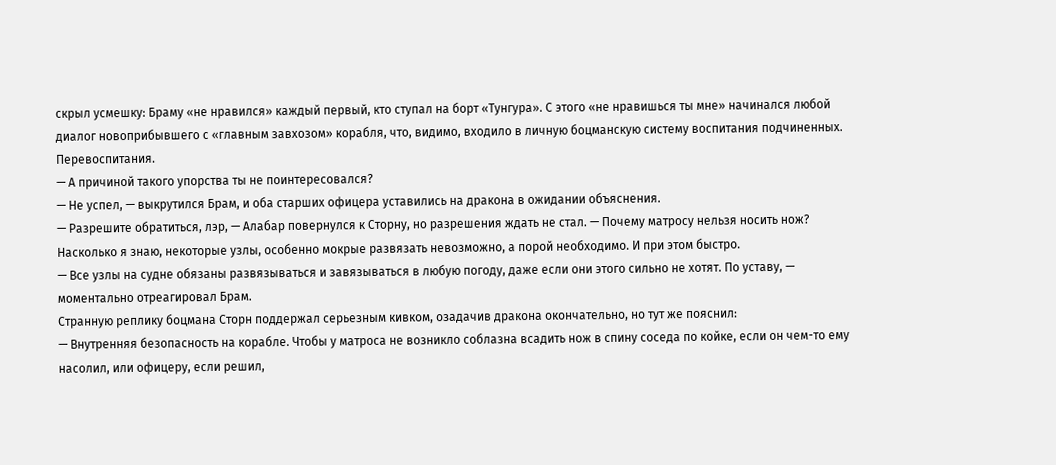скрыл усмешку: Браму «не нравился» каждый первый, кто ступал на борт «Тунгура». С этого «не нравишься ты мне» начинался любой диалог новоприбывшего с «главным завхозом» корабля, что, видимо, входило в личную боцманскую систему воспитания подчиненных. Перевоспитания.
— А причиной такого упорства ты не поинтересовался?
— Не успел, — выкрутился Брам, и оба старших офицера уставились на дракона в ожидании объяснения.
— Разрешите обратиться, лэр, — Алабар повернулся к Сторну, но разрешения ждать не стал. — Почему матросу нельзя носить нож? Насколько я знаю, некоторые узлы, особенно мокрые развязать невозможно, а порой необходимо. И при этом быстро.
— Все узлы на судне обязаны развязываться и завязываться в любую погоду, даже если они этого сильно не хотят. По уставу, — моментально отреагировал Брам.
Странную реплику боцмана Сторн поддержал серьезным кивком, озадачив дракона окончательно, но тут же пояснил:
— Внутренняя безопасность на корабле. Чтобы у матроса не возникло соблазна всадить нож в спину соседа по койке, если он чем-то ему насолил, или офицеру, если решил,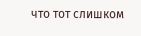что тот слишком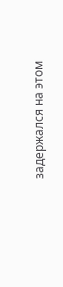задержался на этом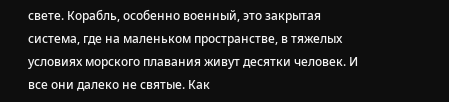свете. Корабль, особенно военный, это закрытая система, где на маленьком пространстве, в тяжелых условиях морского плавания живут десятки человек. И все они далеко не святые. Как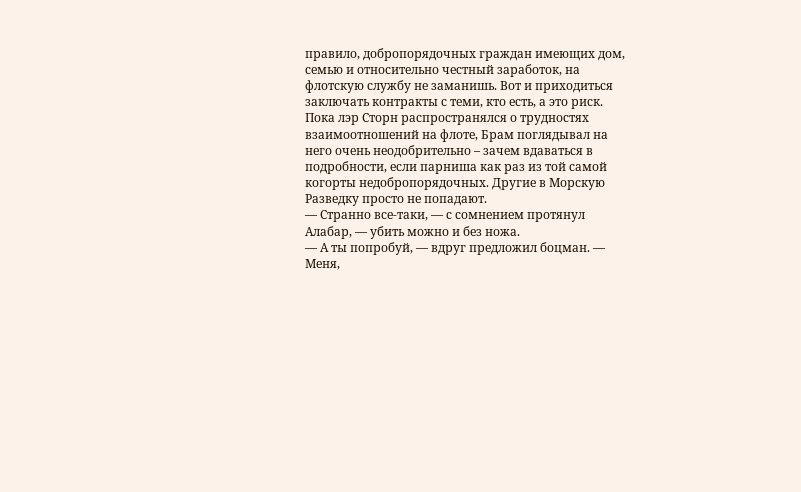правило, добропорядочных граждан имеющих дом, семью и относительно честный заработок, на флотскую службу не заманишь. Вот и приходиться заключать контракты с теми, кто есть, а это риск.
Пока лэр Сторн распространялся о трудностях взаимоотношений на флоте, Брам поглядывал на него очень неодобрительно – зачем вдаваться в подробности, если парниша как раз из той самой когорты недобропорядочных. Другие в Морскую Разведку просто не попадают.
— Странно все-таки, — с сомнением протянул Алабар, — убить можно и без ножа.
— А ты попробуй, — вдруг предложил боцман. — Меня,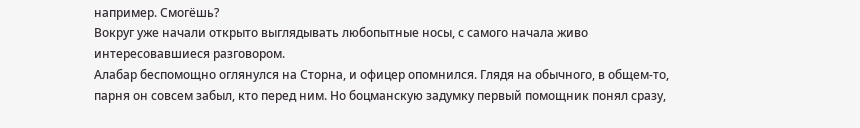например. Смогёшь?
Вокруг уже начали открыто выглядывать любопытные носы, с самого начала живо интересовавшиеся разговором.
Алабар беспомощно оглянулся на Сторна, и офицер опомнился. Глядя на обычного, в общем-то, парня он совсем забыл, кто перед ним. Но боцманскую задумку первый помощник понял сразу,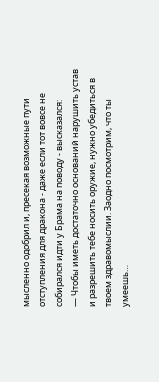мысленно одобрил и, пресекая возможные пути отступления для дракона - даже если тот вовсе не собирался идти у Брама на поводу - высказался:
— Чтобы иметь достаточно оснований нарушить устав и разрешить тебе носить оружие, нужно убедиться в твоем здравомыслии. Заодно посмотрим, что ты умеешь…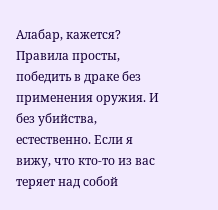Алабар, кажется? Правила просты, победить в драке без применения оружия. И без убийства, естественно. Если я вижу, что кто-то из вас теряет над собой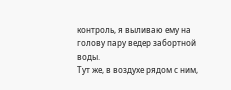контроль, я выливаю ему на голову пару ведер забортной воды.
Тут же, в воздухе рядом с ним,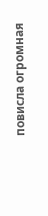повисла огромная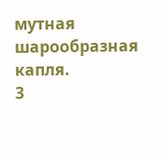мутная шарообразная капля.
3